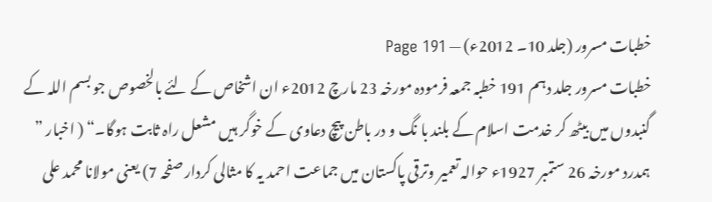خطبات مسرور (جلد 10۔ 2012ء) — Page 191
خطبات مسرور جلد دہم 191 خطبہ جمعہ فرمودہ مورخہ 23 مارچ 2012ء ان اشخاص کے لئے بالخصوص جو بسم اللہ کے گنبدوں میں بیٹھ کر خدمت اسلام کے بلند با نگ و در باطن پیچ دعاوی کے خوگر ہیں مشعل راہ ثابت ہوگا۔“ ( اخبار ” ہمدرد مورخہ 26 ستمبر 1927ء حوالہ تعمیر وترقی پاکستان میں جماعت احمد یہ کا مثالی کردار صفحہ 7) یعنی مولانا محمد علی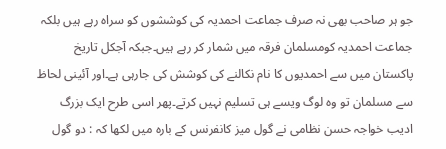جو ہر صاحب بھی نہ صرف جماعت احمدیہ کی کوششوں کو سراہ رہے ہیں بلکہ جماعت احمدیہ کومسلمان فرقہ میں شمار کر رہے ہیں۔جبکہ آجکل تاریخ پاکستان میں سے احمدیوں کا نام نکالنے کی کوشش کی جارہی ہے۔اور آئینی لحاظ سے مسلمان تو وہ لوگ ویسے ہی تسلیم نہیں کرتے۔پھر اسی طرح ایک بزرگ ادیب خواجہ حسن نظامی نے گول میز کانفرنس کے بارہ میں لکھا کہ : دو گول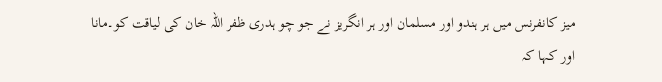میز کانفرنس میں ہر ہندو اور مسلمان اور ہر انگریز نے جو چو ہدری ظفر اللہ خان کی لیاقت کو۔مانا اور کہا کہ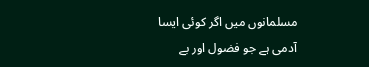مسلمانوں میں اگر کوئی ایسا آدمی ہے جو فضول اور بے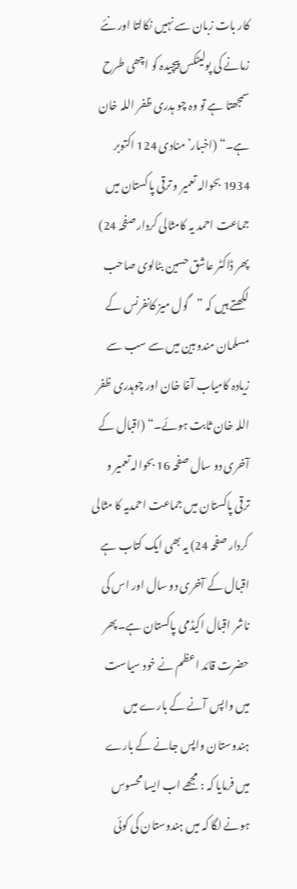کار بات زبان سے نہیں نکالتا اور نئے زمانے کی پولیٹکس پیچیدہ کو اچھی طرح سمجھتا ہے تو وہ چو ہدری ظفر اللہ خان ہے۔“ (اخبار’ منادی 124 اکتوبر 1934 بحوالہ تعمیر و ترقی پاکستان میں جماعت احمد یہ کامثالی کردار صفحہ 24) پھر ڈاکٹر عاشق حسین بٹالوی صاحب لکھتے ہیں کہ ”گول میز کانفرنس کے مسلمان مندوبین میں سے سب سے زیادہ کامیاب آغا خان اور چوہدری ظفر اللہ خان ثابت ہوئے۔“ (اقبال کے آخری دو سال صفحہ 16 بحوالہ تعمیر و ترقی پاکستان میں جماعت احمدیہ کا مثالی کردار صفحہ 24) یہ بھی ایک کتاب ہے اقبال کے آخری دو سال اور اس کی ناشر اقبال اکیڈمی پاکستان ہے۔پھر حضرت قائد اعظم نے خود سیاست میں واپس آنے کے بارے میں ہندوستان واپس جانے کے بارے میں فرمایا کہ : مجھے اب ایسا محسوس ہونے لگا کہ میں ہندوستان کی کوئی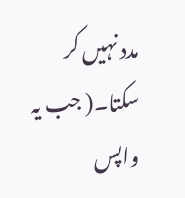مدد نہیں کر سکتا۔( جب یہ واپس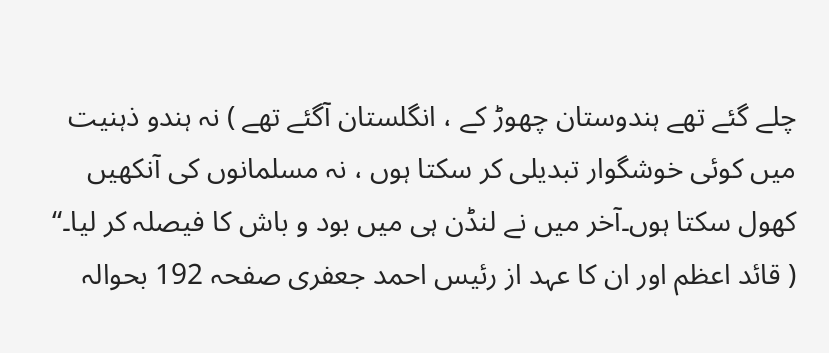چلے گئے تھے ہندوستان چھوڑ کے ، انگلستان آگئے تھے ) نہ ہندو ذہنیت میں کوئی خوشگوار تبدیلی کر سکتا ہوں ، نہ مسلمانوں کی آنکھیں کھول سکتا ہوں۔آخر میں نے لنڈن ہی میں بود و باش کا فیصلہ کر لیا۔“ ( قائد اعظم اور ان کا عہد از رئیس احمد جعفری صفحہ 192 بحوالہ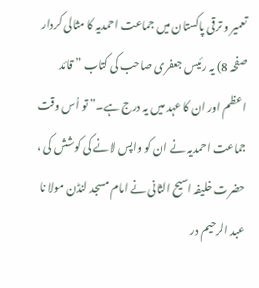تعمیر و ترقی پاکستان میں جماعت احمدیہ کا مثالی کردار صفحہ 8) یہ رئیس جعفری صاحب کی کتاب ” قائد اعظم اور ان کا عہد میں یہ درج ہے۔” تو اُس وقت جماعت احمدیہ نے ان کو واپس لانے کی کوشش کی ، حضرت خلیفہ اسیح الثانی نے امام مسجد لنڈن مولا نا عبد الرحیم در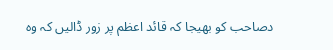دصاحب کو بھیجا کہ قائد اعظم پر زور ڈالیں کہ وہ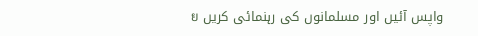واپس آئیں اور مسلمانوں کی رہنمائی کریں ย